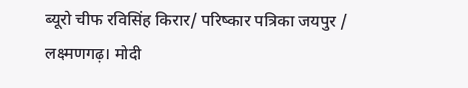ब्यूरो चीफ रविसिंह किरार/ परिष्कार पत्रिका जयपुर / लक्ष्मणगढ़। मोदी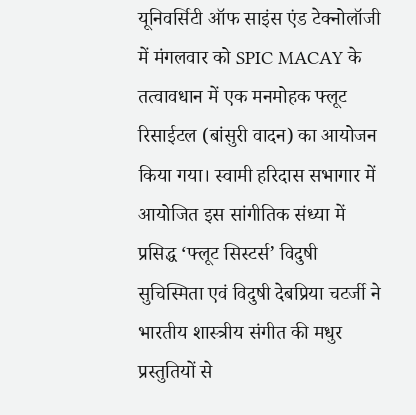यूनिवर्सिटी ऑफ साइंस एंड टेक्नोलॉजी में मंगलवार को SPIC MACAY के तत्वावधान में एक मनमोहक फ्लूट रिसाईटल (बांसुरी वादन) का आयोजन किया गया। स्वामी हरिदास सभागार में आयोजित इस सांगीतिक संध्या में प्रसिद्ध ‘फ्लूट सिस्टर्स’ विदुषी सुचिस्मिता एवं विदुषी देबप्रिया चटर्जी ने भारतीय शास्त्रीय संगीत की मधुर प्रस्तुतियों से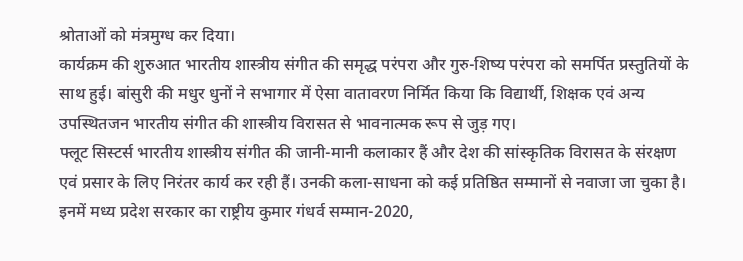श्रोताओं को मंत्रमुग्ध कर दिया।
कार्यक्रम की शुरुआत भारतीय शास्त्रीय संगीत की समृद्ध परंपरा और गुरु-शिष्य परंपरा को समर्पित प्रस्तुतियों के साथ हुई। बांसुरी की मधुर धुनों ने सभागार में ऐसा वातावरण निर्मित किया कि विद्यार्थी, शिक्षक एवं अन्य उपस्थितजन भारतीय संगीत की शास्त्रीय विरासत से भावनात्मक रूप से जुड़ गए।
फ्लूट सिस्टर्स भारतीय शास्त्रीय संगीत की जानी-मानी कलाकार हैं और देश की सांस्कृतिक विरासत के संरक्षण एवं प्रसार के लिए निरंतर कार्य कर रही हैं। उनकी कला-साधना को कई प्रतिष्ठित सम्मानों से नवाजा जा चुका है। इनमें मध्य प्रदेश सरकार का राष्ट्रीय कुमार गंधर्व सम्मान-2020,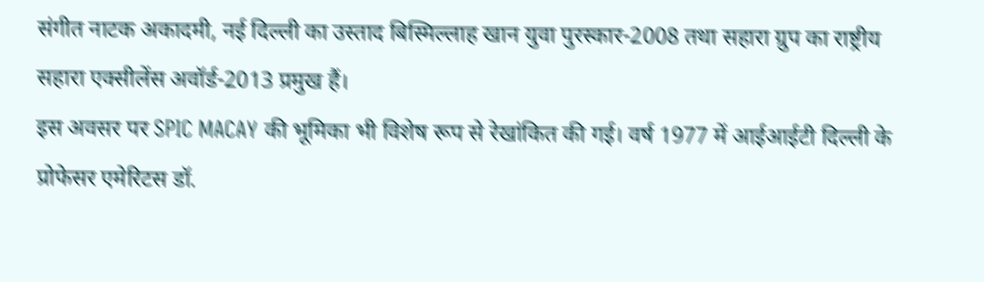संगीत नाटक अकादमी, नई दिल्ली का उस्ताद बिस्मिल्लाह खान युवा पुरस्कार-2008 तथा सहारा ग्रुप का राष्ट्रीय सहारा एक्सीलेंस अवॉर्ड-2013 प्रमुख हैं।
इस अवसर पर SPIC MACAY की भूमिका भी विशेष रूप से रेखांकित की गई। वर्ष 1977 में आईआईटी दिल्ली के प्रोफेसर एमेरिटस डॉ.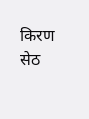किरण सेठ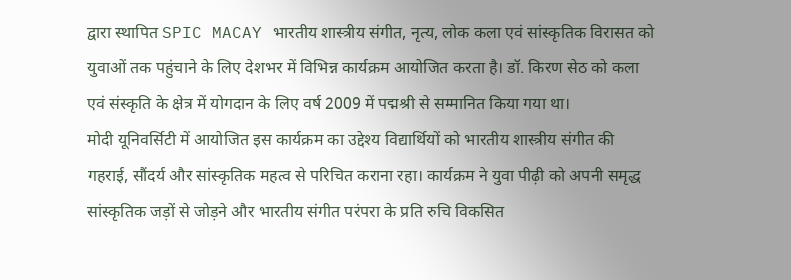द्वारा स्थापित SPIC MACAY भारतीय शास्त्रीय संगीत, नृत्य, लोक कला एवं सांस्कृतिक विरासत को युवाओं तक पहुंचाने के लिए देशभर में विभिन्न कार्यक्रम आयोजित करता है। डॉ. किरण सेठ को कला एवं संस्कृति के क्षेत्र में योगदान के लिए वर्ष 2009 में पद्मश्री से सम्मानित किया गया था।
मोदी यूनिवर्सिटी में आयोजित इस कार्यक्रम का उद्देश्य विद्यार्थियों को भारतीय शास्त्रीय संगीत की गहराई, सौंदर्य और सांस्कृतिक महत्व से परिचित कराना रहा। कार्यक्रम ने युवा पीढ़ी को अपनी समृद्ध सांस्कृतिक जड़ों से जोड़ने और भारतीय संगीत परंपरा के प्रति रुचि विकसित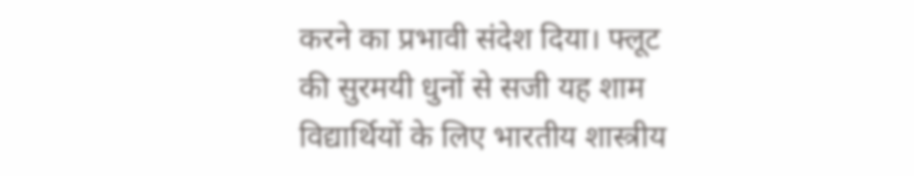करने का प्रभावी संदेश दिया। फ्लूट की सुरमयी धुनों से सजी यह शाम विद्यार्थियों के लिए भारतीय शास्त्रीय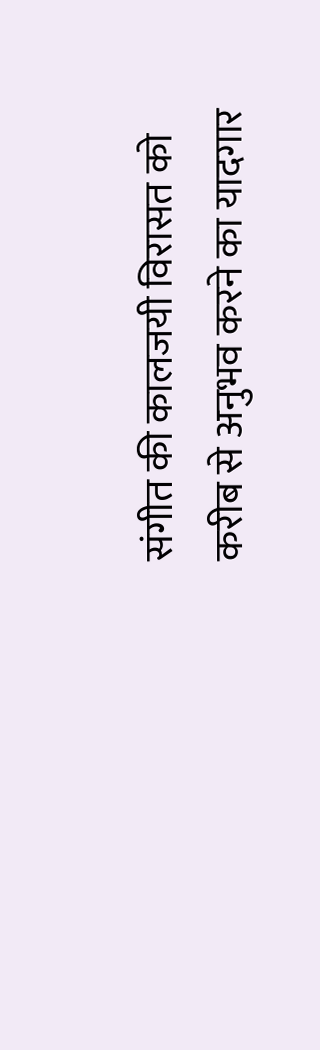संगीत की कालजयी विरासत को करीब से अनुभव करने का यादगार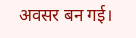अवसर बन गई।